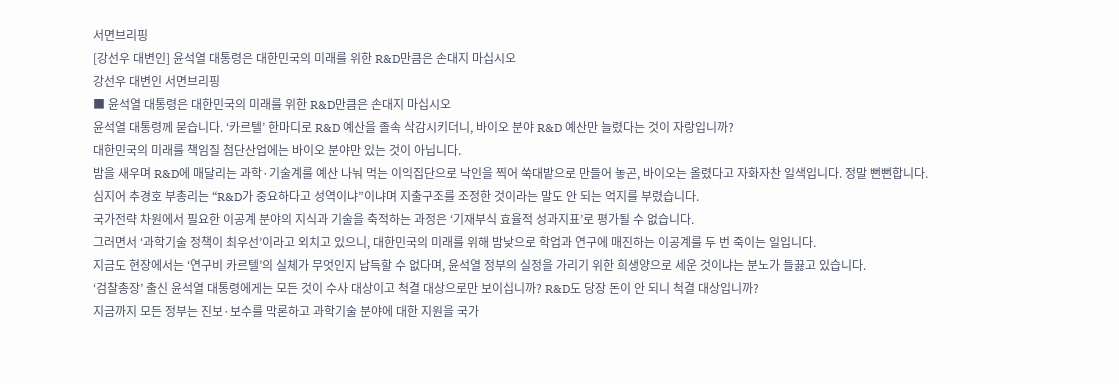서면브리핑
[강선우 대변인] 윤석열 대통령은 대한민국의 미래를 위한 R&D만큼은 손대지 마십시오
강선우 대변인 서면브리핑
■ 윤석열 대통령은 대한민국의 미래를 위한 R&D만큼은 손대지 마십시오
윤석열 대통령께 묻습니다. ‘카르텔’ 한마디로 R&D 예산을 졸속 삭감시키더니, 바이오 분야 R&D 예산만 늘렸다는 것이 자랑입니까?
대한민국의 미래를 책임질 첨단산업에는 바이오 분야만 있는 것이 아닙니다.
밤을 새우며 R&D에 매달리는 과학·기술계를 예산 나눠 먹는 이익집단으로 낙인을 찍어 쑥대밭으로 만들어 놓곤, 바이오는 올렸다고 자화자찬 일색입니다. 정말 뻔뻔합니다.
심지어 추경호 부총리는 “R&D가 중요하다고 성역이냐”이냐며 지출구조를 조정한 것이라는 말도 안 되는 억지를 부렸습니다.
국가전략 차원에서 필요한 이공계 분야의 지식과 기술을 축적하는 과정은 ‘기재부식 효율적 성과지표’로 평가될 수 없습니다.
그러면서 ‘과학기술 정책이 최우선’이라고 외치고 있으니, 대한민국의 미래를 위해 밤낮으로 학업과 연구에 매진하는 이공계를 두 번 죽이는 일입니다.
지금도 현장에서는 ‘연구비 카르텔’의 실체가 무엇인지 납득할 수 없다며, 윤석열 정부의 실정을 가리기 위한 희생양으로 세운 것이냐는 분노가 들끓고 있습니다.
‘검찰총장’ 출신 윤석열 대통령에게는 모든 것이 수사 대상이고 척결 대상으로만 보이십니까? R&D도 당장 돈이 안 되니 척결 대상입니까?
지금까지 모든 정부는 진보·보수를 막론하고 과학기술 분야에 대한 지원을 국가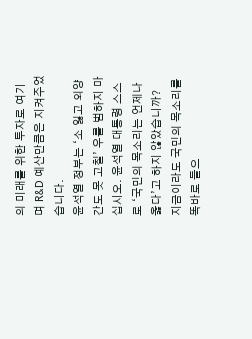의 미래를 위한 투자로 여기며 R&D 예산만큼은 지켜주었습니다.
윤석열 정부는 ‘소 잃고 외양간도 못 고칠’ 우를 범하지 마십시오. 윤석열 대통령 스스로 ‘국민의 목소리는 언제나 옳다’고 하지 않았습니까?
지금이라도 국민의 목소리를 똑바로 들으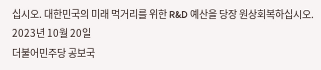십시오. 대한민국의 미래 먹거리를 위한 R&D 예산을 당장 원상회복하십시오.
2023년 10월 20일
더불어민주당 공보국